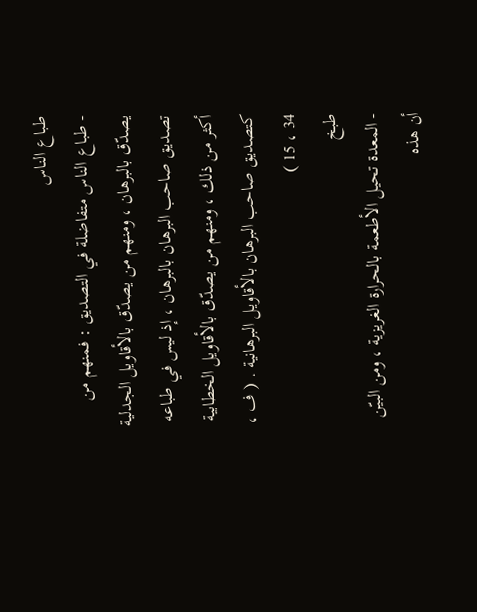طباع الناس
- طباع الناس متفاضلة في التصديق : فمنهم من يصدّق بالبرهان ، ومنهم من يصدّق بالأقاويل الجدلية تصديق صاحب البرهان بالبرهان ، إذ ليس في طباعه أكثر من ذلك ، ومنهم من يصدّق بالأقاويل الخطابية كتصديق صاحب البرهان بالأقاويل البرهانية . ( ف ، 34 ، 15 )
طبخ
- المعدة تحيل الأطعمة بالحرارة الغريزية ، ومن البيّن أن هذه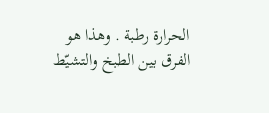الحرارة رطبة . وهذا هو الفرق بين الطبخ والتشيّط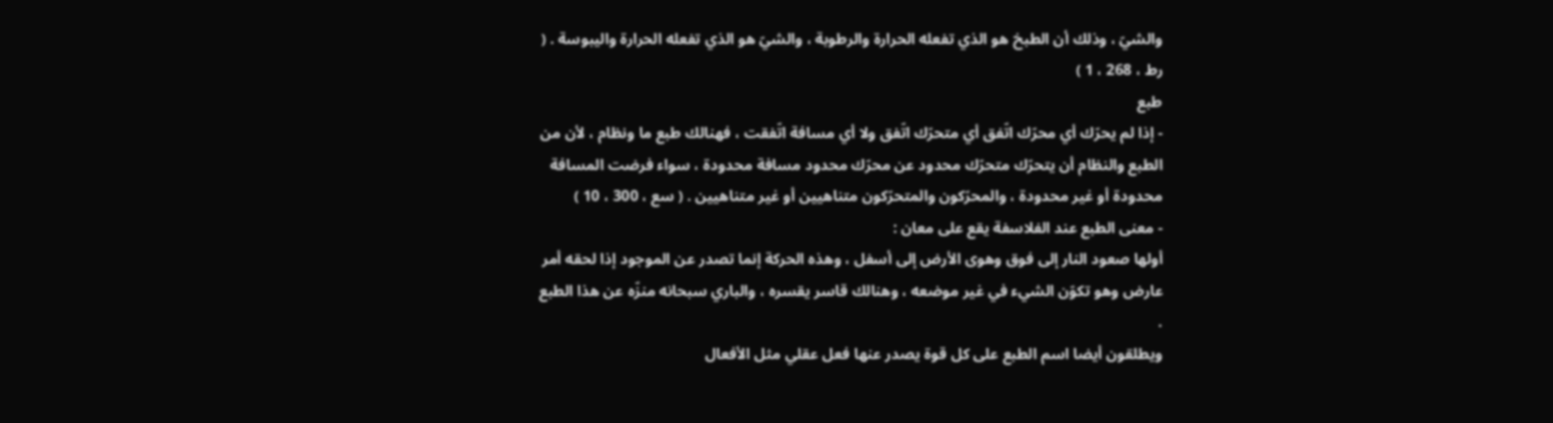والشيّ ، وذلك أن الطبخ هو الذي تفعله الحرارة والرطوبة ، والشيّ هو الذي تفعله الحرارة واليبوسة . ( رط ، 268 ، 1 )
طبع
- إذا لم يحرّك أي محرّك اتّفق أي متحرّك اتّفق ولا أي مسافة اتّفقت ، فهنالك طبع ما ونظام ، لأن من الطبع والنظام أن يتحرّك متحرّك محدود عن محرّك محدود مسافة محدودة ، سواء فرضت المسافة محدودة أو غير محدودة ، والمحرّكون والمتحرّكون متناهيين أو غير متناهيين . ( سع ، 300 ، 10 )
- معنى الطبع عند الفلاسفة يقع على معان :
أولها صعود النار إلى فوق وهوى الأرض إلى أسفل ، وهذه الحركة إنما تصدر عن الموجود إذا لحقه أمر عارض وهو تكوّن الشيء في غير موضعه ، وهنالك قاسر يقسره ، والباري سبحانه منزّه عن هذا الطبع .
ويطلقون أيضا اسم الطبع على كل قوة يصدر عنها فعل عقلي مثل الأفعال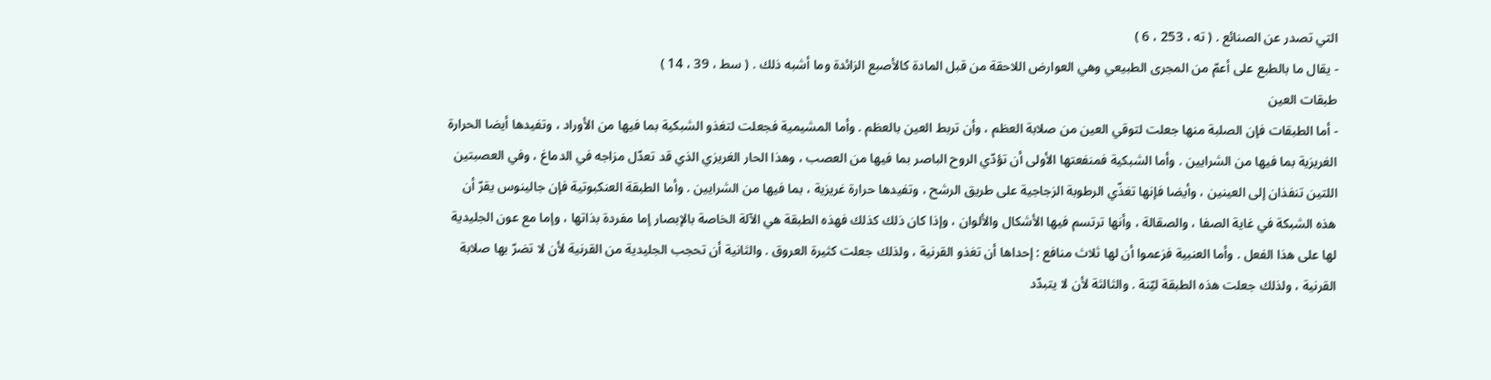التي تصدر عن الصنائع . ( ته ، 253 ، 6 )
- يقال ما بالطبع على أعمّ من المجرى الطبيعي وهي العوارض اللاحقة من قبل المادة كالأصبع الزائدة وما أشبه ذلك . ( سط ، 39 ، 14 )
طبقات العين
- أما الطبقات فإن الصلبة منها جعلت لتوقي العين من صلابة العظم ، وأن تربط العين بالعظم . وأما المشيمية فجعلت لتغذو الشبكية بما فيها من الأوراد ، وتفيدها أيضا الحرارة الغريزية بما فيها من الشرايين . وأما الشبكية فمنفعتها الأولى أن تؤدّي الروح الباصر بما فيها من العصب ، وهذا الحار الغريزي الذي قد تعدّل مزاجه في الدماغ ، وفي العصبتين اللتين تنفذان إلى العينين ، وأيضا فإنها تغذّي الرطوبة الزجاجية على طريق الرشح ، وتفيدها حرارة غريزية ، بما فيها من الشرايين . وأما الطبقة العنكبوتية فإن جالينوس يقرّ أن هذه الشبكة في غاية الصفا ، والصقالة ، وأنها ترتسم فيها الأشكال والألوان ، وإذا كان ذلك كذلك فهذه الطبقة هي الآلة الخاصة بالإبصار إما مفردة بذاتها ، وإما مع عون الجليدية لها على هذا الفعل . وأما العنبية فزعموا أن لها ثلاث منافع : إحداها أن تغذو القرنية ، ولذلك جعلت كثيرة العروق . والثانية أن تحجب الجليدية من القرنية لأن لا تضرّ بها صلابة القرنية ، ولذلك جعلت هذه الطبقة ليّنة . والثالثة لأن لا يتبدّد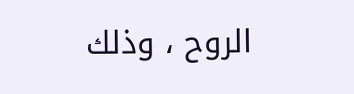الروح ، وذلك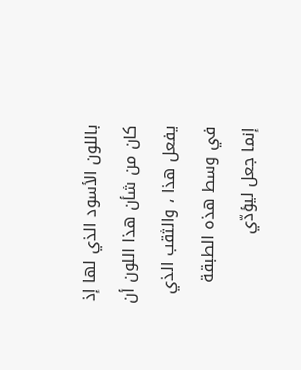باللون الأسود الذي لها إذ كان من شأن هذا اللون أن يفعل هذا ، والثقب الذي في وسط هذه الطبقة إنما جعل ليؤدّي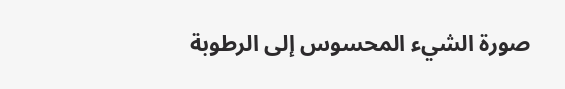صورة الشيء المحسوس إلى الرطوبة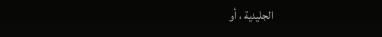الجليدية ، أو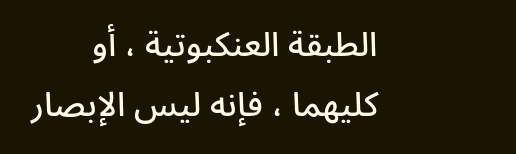الطبقة العنكبوتية ، أو كليهما ، فإنه ليس الإبصار